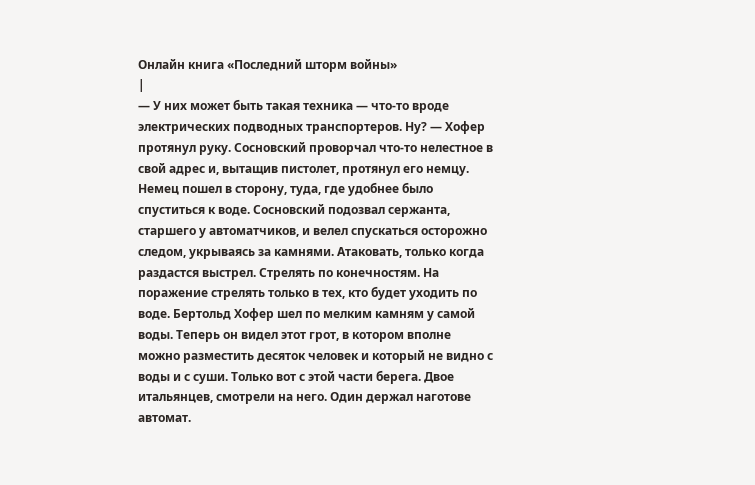Онлайн книга «Последний шторм войны»
|
— У них может быть такая техника — что-то вроде электрических подводных транспортеров. Ну? — Хофер протянул руку. Сосновский проворчал что-то нелестное в свой адрес и, вытащив пистолет, протянул его немцу. Немец пошел в сторону, туда, где удобнее было спуститься к воде. Сосновский подозвал сержанта, старшего у автоматчиков, и велел спускаться осторожно следом, укрываясь за камнями. Атаковать, только когда раздастся выстрел. Стрелять по конечностям. На поражение стрелять только в тех, кто будет уходить по воде. Бертольд Хофер шел по мелким камням у самой воды. Теперь он видел этот грот, в котором вполне можно разместить десяток человек и который не видно с воды и с суши. Только вот с этой части берега. Двое итальянцев, смотрели на него. Один держал наготове автомат.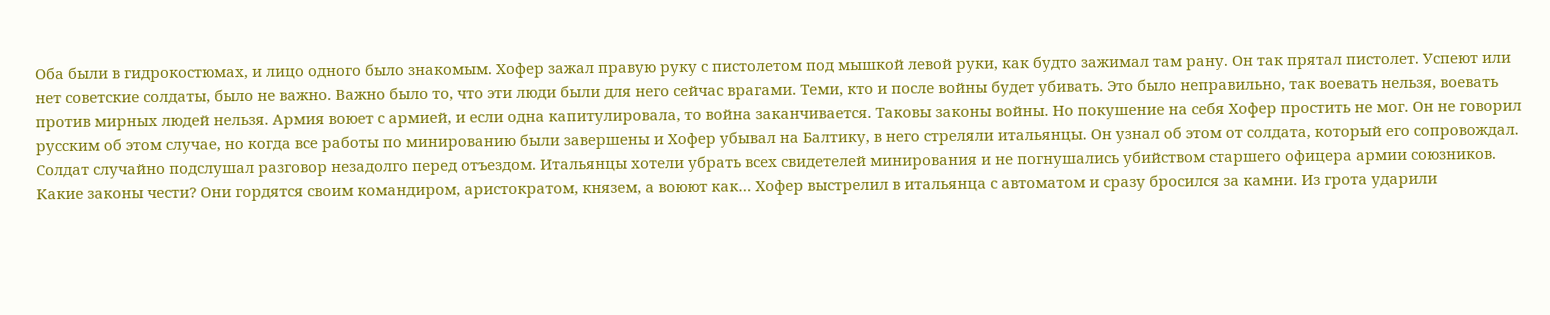Оба были в гидрокостюмах, и лицо одного было знакомым. Хофер зажал правую руку с пистолетом под мышкой левой руки, как будто зажимал там рану. Он так прятал пистолет. Успеют или нет советские солдаты, было не важно. Важно было то, что эти люди были для него сейчас врагами. Теми, кто и после войны будет убивать. Это было неправильно, так воевать нельзя, воевать против мирных людей нельзя. Армия воюет с армией, и если одна капитулировала, то война заканчивается. Таковы законы войны. Но покушение на себя Хофер простить не мог. Он не говорил русским об этом случае, но когда все работы по минированию были завершены и Хофер убывал на Балтику, в него стреляли итальянцы. Он узнал об этом от солдата, который его сопровождал. Солдат случайно подслушал разговор незадолго перед отъездом. Итальянцы хотели убрать всех свидетелей минирования и не погнушались убийством старшего офицера армии союзников. Какие законы чести? Они гордятся своим командиром, аристократом, князем, а воюют как… Хофер выстрелил в итальянца с автоматом и сразу бросился за камни. Из грота ударили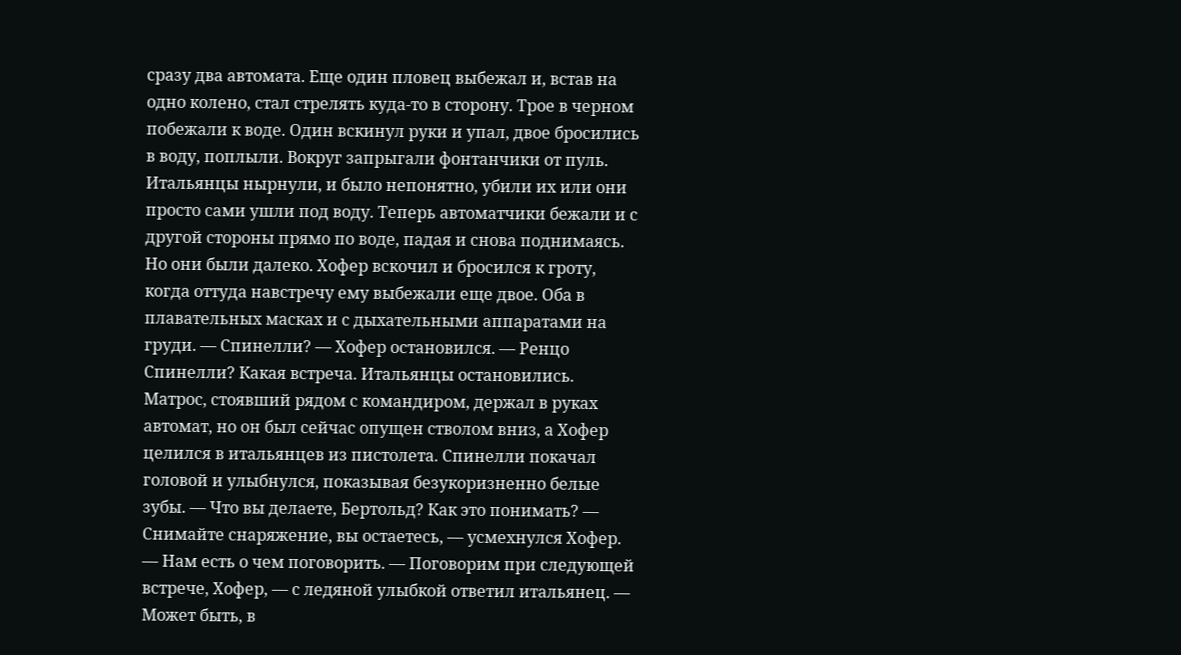сразу два автомата. Еще один пловец выбежал и, встав на одно колено, стал стрелять куда-то в сторону. Трое в черном побежали к воде. Один вскинул руки и упал, двое бросились в воду, поплыли. Вокруг запрыгали фонтанчики от пуль. Итальянцы нырнули, и было непонятно, убили их или они просто сами ушли под воду. Теперь автоматчики бежали и с другой стороны прямо по воде, падая и снова поднимаясь. Но они были далеко. Хофер вскочил и бросился к гроту, когда оттуда навстречу ему выбежали еще двое. Оба в плавательных масках и с дыхательными аппаратами на груди. — Спинелли? — Хофер остановился. — Ренцо Спинелли? Какая встреча. Итальянцы остановились. Матрос, стоявший рядом с командиром, держал в руках автомат, но он был сейчас опущен стволом вниз, а Хофер целился в итальянцев из пистолета. Спинелли покачал головой и улыбнулся, показывая безукоризненно белые зубы. — Что вы делаете, Бертольд? Как это понимать? — Снимайте снаряжение, вы остаетесь, — усмехнулся Хофер. — Нам есть о чем поговорить. — Поговорим при следующей встрече, Хофер, — с ледяной улыбкой ответил итальянец. — Может быть, в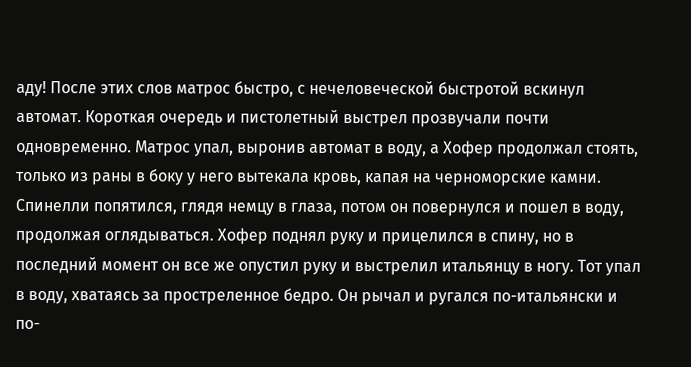аду! После этих слов матрос быстро, с нечеловеческой быстротой вскинул автомат. Короткая очередь и пистолетный выстрел прозвучали почти одновременно. Матрос упал, выронив автомат в воду, а Хофер продолжал стоять, только из раны в боку у него вытекала кровь, капая на черноморские камни. Спинелли попятился, глядя немцу в глаза, потом он повернулся и пошел в воду, продолжая оглядываться. Хофер поднял руку и прицелился в спину, но в последний момент он все же опустил руку и выстрелил итальянцу в ногу. Тот упал в воду, хватаясь за простреленное бедро. Он рычал и ругался по-итальянски и по-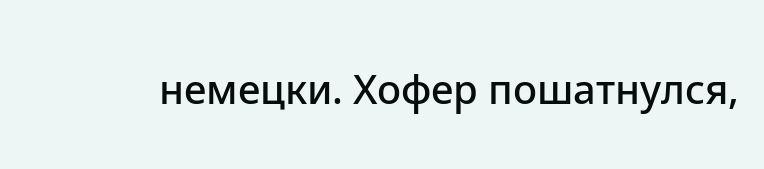немецки. Хофер пошатнулся,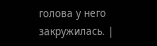голова у него закружилась. |